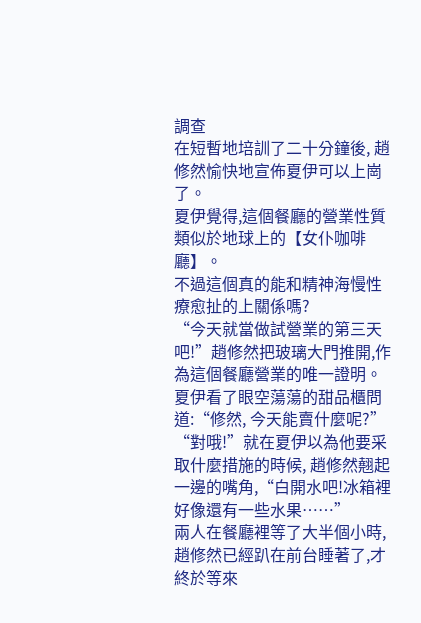調查
在短暫地培訓了二十分鐘後, 趙修然愉快地宣佈夏伊可以上崗了。
夏伊覺得,這個餐廳的營業性質類似於地球上的【女仆咖啡廳】。
不過這個真的能和精神海慢性療愈扯的上關係嗎?
“今天就當做試營業的第三天吧!”趙修然把玻璃大門推開,作為這個餐廳營業的唯一證明。
夏伊看了眼空蕩蕩的甜品櫃問道:“修然, 今天能賣什麼呢?”
“對哦!”就在夏伊以為他要采取什麼措施的時候, 趙修然翹起一邊的嘴角,“白開水吧!冰箱裡好像還有一些水果……”
兩人在餐廳裡等了大半個小時,趙修然已經趴在前台睡著了,才終於等來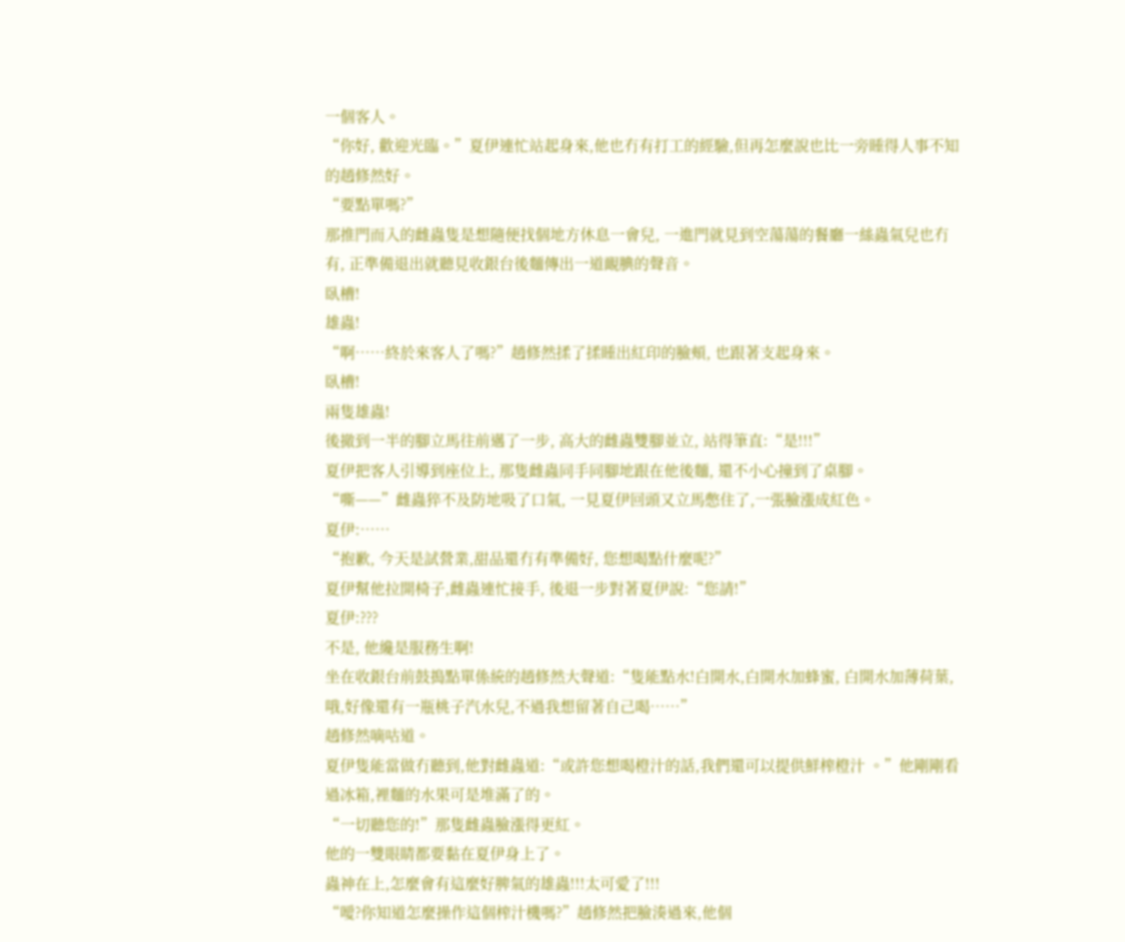一個客人。
“你好, 歡迎光臨。”夏伊連忙站起身來,他也冇有打工的經驗,但再怎麼說也比一旁睡得人事不知的趙修然好。
“要點單嗎?”
那推門而入的雌蟲隻是想隨便找個地方休息一會兒, 一進門就見到空蕩蕩的餐廳一絲蟲氣兒也冇有, 正準備退出就聽見收銀台後麵傳出一道靦腆的聲音。
臥槽!
雄蟲!
“啊……終於來客人了嗎?”趙修然揉了揉睡出紅印的臉頰, 也跟著支起身來。
臥槽!
兩隻雄蟲!
後撤到一半的腳立馬往前邁了一步, 高大的雌蟲雙腳並立, 站得筆直:“是!!!”
夏伊把客人引導到座位上, 那隻雌蟲同手同腳地跟在他後麵, 還不小心撞到了桌腳。
“嘶——”雌蟲猝不及防地吸了口氣, 一見夏伊回頭又立馬憋住了,一張臉漲成紅色。
夏伊:……
“抱歉, 今天是試營業,甜品還冇有準備好, 您想喝點什麼呢?”
夏伊幫他拉開椅子,雌蟲連忙接手, 後退一步對著夏伊說:“您請!”
夏伊:???
不是, 他纔是服務生啊!
坐在收銀台前鼓搗點單係統的趙修然大聲道:“隻能點水!白開水,白開水加蜂蜜, 白開水加薄荷葉,哦,好像還有一瓶桃子汽水兒,不過我想留著自己喝……”
趙修然嘀咕道。
夏伊隻能當做冇聽到,他對雌蟲道:“或許您想喝橙汁的話,我們還可以提供鮮榨橙汁 。”他剛剛看過冰箱,裡麵的水果可是堆滿了的。
“一切聽您的!”那隻雌蟲臉漲得更紅。
他的一雙眼睛都要黏在夏伊身上了。
蟲神在上,怎麼會有這麼好脾氣的雄蟲!!!太可愛了!!!
“噯?你知道怎麼操作這個榨汁機嗎?”趙修然把臉湊過來,他個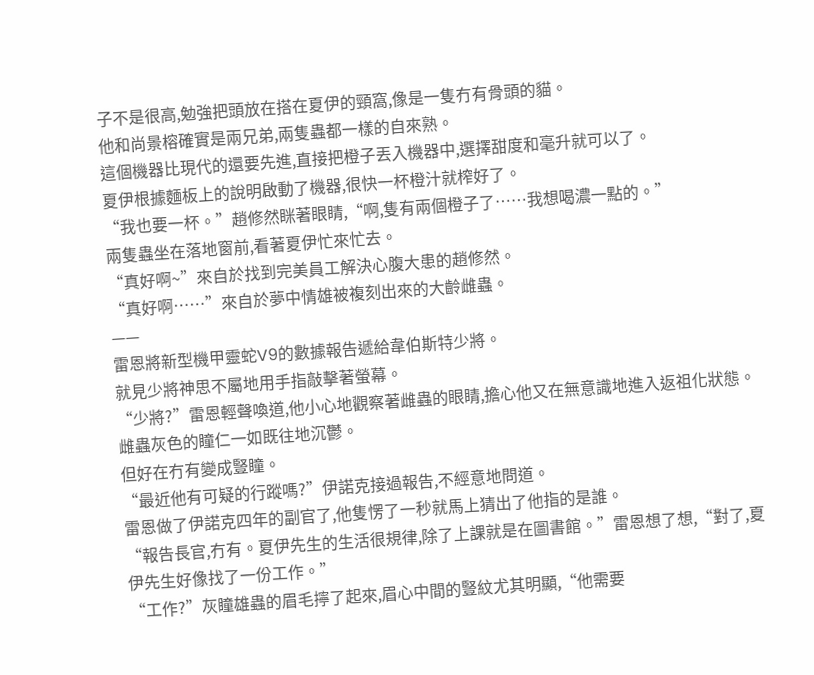子不是很高,勉強把頭放在搭在夏伊的頸窩,像是一隻冇有骨頭的貓。
他和尚景榕確實是兩兄弟,兩隻蟲都一樣的自來熟。
這個機器比現代的還要先進,直接把橙子丟入機器中,選擇甜度和毫升就可以了。
夏伊根據麵板上的說明啟動了機器,很快一杯橙汁就榨好了。
“我也要一杯。”趙修然眯著眼睛,“啊,隻有兩個橙子了……我想喝濃一點的。”
兩隻蟲坐在落地窗前,看著夏伊忙來忙去。
“真好啊~”來自於找到完美員工解決心腹大患的趙修然。
“真好啊……”來自於夢中情雄被複刻出來的大齡雌蟲。
——
雷恩將新型機甲靈蛇V9的數據報告遞給韋伯斯特少將。
就見少將神思不屬地用手指敲擊著螢幕。
“少將?”雷恩輕聲喚道,他小心地觀察著雌蟲的眼睛,擔心他又在無意識地進入返祖化狀態。
雌蟲灰色的瞳仁一如既往地沉鬱。
但好在冇有變成豎瞳。
“最近他有可疑的行蹤嗎?”伊諾克接過報告,不經意地問道。
雷恩做了伊諾克四年的副官了,他隻愣了一秒就馬上猜出了他指的是誰。
“報告長官,冇有。夏伊先生的生活很規律,除了上課就是在圖書館。”雷恩想了想,“對了,夏伊先生好像找了一份工作。”
“工作?”灰瞳雄蟲的眉毛擰了起來,眉心中間的豎紋尤其明顯,“他需要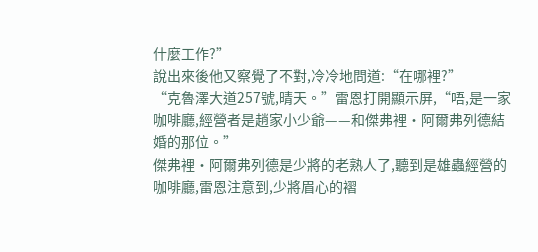什麼工作?”
說出來後他又察覺了不對,冷冷地問道:“在哪裡?”
“克魯澤大道257號,晴天。”雷恩打開顯示屏,“唔,是一家咖啡廳,經營者是趙家小少爺——和傑弗裡·阿爾弗列德結婚的那位。”
傑弗裡·阿爾弗列德是少將的老熟人了,聽到是雄蟲經營的咖啡廳,雷恩注意到,少將眉心的褶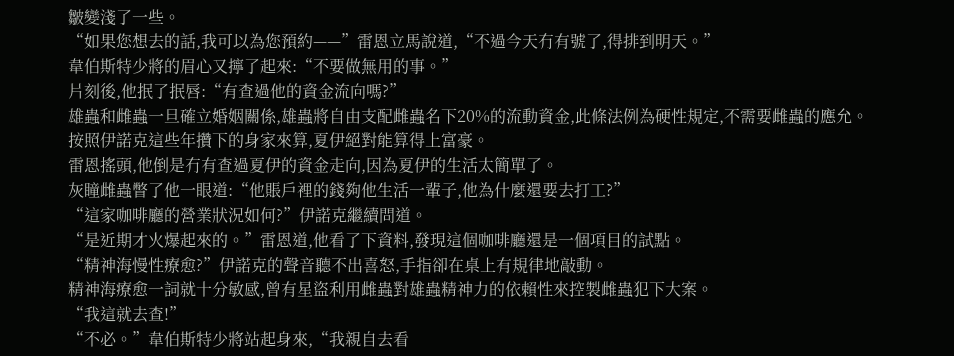皺變淺了一些。
“如果您想去的話,我可以為您預約——”雷恩立馬說道,“不過今天冇有號了,得排到明天。”
韋伯斯特少將的眉心又擰了起來:“不要做無用的事。”
片刻後,他抿了抿唇:“有查過他的資金流向嗎?”
雄蟲和雌蟲一旦確立婚姻關係,雄蟲將自由支配雌蟲名下20%的流動資金,此條法例為硬性規定,不需要雌蟲的應允。
按照伊諾克這些年攢下的身家來算,夏伊絕對能算得上富豪。
雷恩搖頭,他倒是冇有查過夏伊的資金走向,因為夏伊的生活太簡單了。
灰瞳雌蟲瞥了他一眼道:“他賬戶裡的錢夠他生活一輩子,他為什麼還要去打工?”
“這家咖啡廳的營業狀況如何?”伊諾克繼續問道。
“是近期才火爆起來的。”雷恩道,他看了下資料,發現這個咖啡廳還是一個項目的試點。
“精神海慢性療愈?”伊諾克的聲音聽不出喜怒,手指卻在桌上有規律地敲動。
精神海療愈一詞就十分敏感,曾有星盜利用雌蟲對雄蟲精神力的依賴性來控製雌蟲犯下大案。
“我這就去查!”
“不必。”韋伯斯特少將站起身來,“我親自去看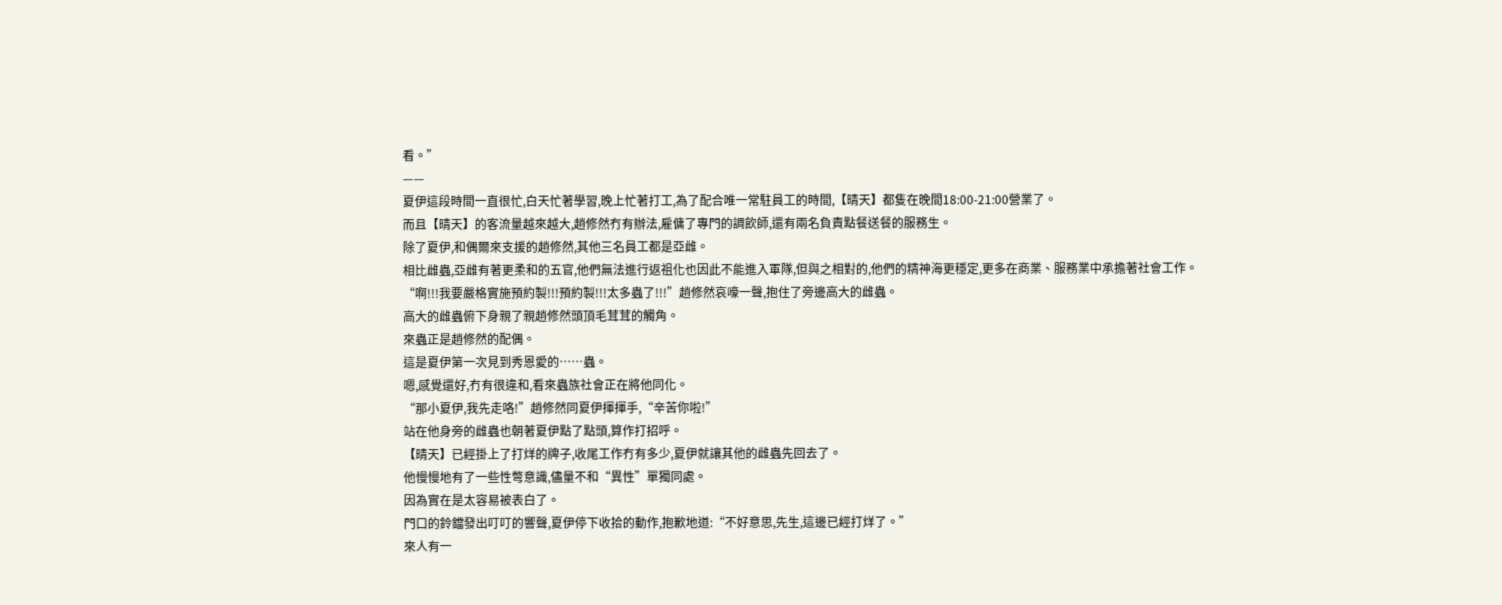看。”
——
夏伊這段時間一直很忙,白天忙著學習,晚上忙著打工,為了配合唯一常駐員工的時間,【晴天】都隻在晚間18:00-21:00營業了。
而且【晴天】的客流量越來越大,趙修然冇有辦法,雇傭了專門的調飲師,還有兩名負責點餐送餐的服務生。
除了夏伊,和偶爾來支援的趙修然,其他三名員工都是亞雌。
相比雌蟲,亞雌有著更柔和的五官,他們無法進行返祖化也因此不能進入軍隊,但與之相對的,他們的精神海更穩定,更多在商業、服務業中承擔著社會工作。
“啊!!!我要嚴格實施預約製!!!預約製!!!太多蟲了!!!”趙修然哀嚎一聲,抱住了旁邊高大的雌蟲。
高大的雌蟲俯下身親了親趙修然頭頂毛茸茸的觸角。
來蟲正是趙修然的配偶。
這是夏伊第一次見到秀恩愛的……蟲。
嗯,感覺還好,冇有很違和,看來蟲族社會正在將他同化。
“那小夏伊,我先走咯!”趙修然同夏伊揮揮手,“辛苦你啦!”
站在他身旁的雌蟲也朝著夏伊點了點頭,算作打招呼。
【晴天】已經掛上了打烊的牌子,收尾工作冇有多少,夏伊就讓其他的雌蟲先回去了。
他慢慢地有了一些性彆意識,儘量不和“異性”單獨同處。
因為實在是太容易被表白了。
門口的鈴鐺發出叮叮的響聲,夏伊停下收拾的動作,抱歉地道:“不好意思,先生,這邊已經打烊了。”
來人有一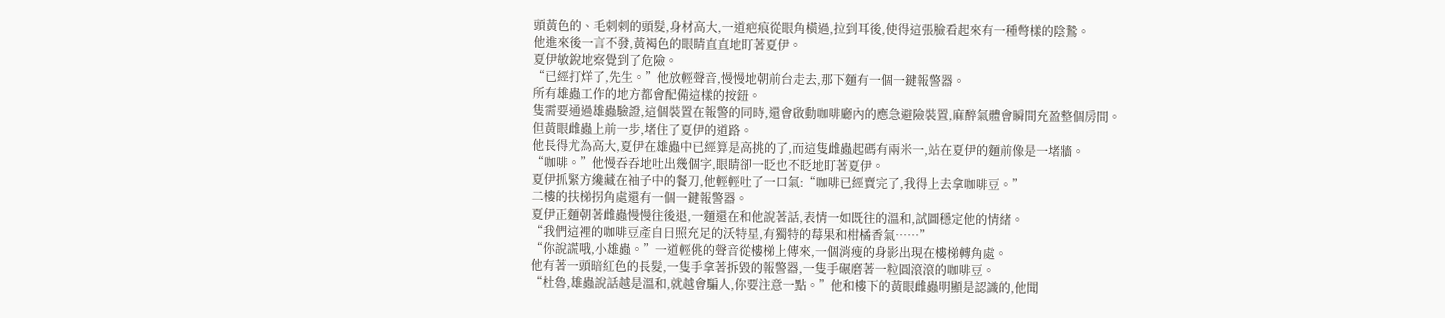頭黃色的、毛刺刺的頭髮,身材高大,一道疤痕從眼角橫過,拉到耳後,使得這張臉看起來有一種彆樣的陰鷙。
他進來後一言不發,黃褐色的眼睛直直地盯著夏伊。
夏伊敏銳地察覺到了危險。
“已經打烊了,先生。”他放輕聲音,慢慢地朝前台走去,那下麵有一個一鍵報警器。
所有雄蟲工作的地方都會配備這樣的按鈕。
隻需要通過雄蟲驗證,這個裝置在報警的同時,還會啟動咖啡廳內的應急避險裝置,麻醉氣體會瞬間充盈整個房間。
但黃眼雌蟲上前一步,堵住了夏伊的道路。
他長得尤為高大,夏伊在雄蟲中已經算是高挑的了,而這隻雌蟲起碼有兩米一,站在夏伊的麵前像是一堵牆。
“咖啡。”他慢吞吞地吐出幾個字,眼睛卻一眨也不眨地盯著夏伊。
夏伊抓緊方纔藏在袖子中的餐刀,他輕輕吐了一口氣:“咖啡已經賣完了,我得上去拿咖啡豆。”
二樓的扶梯拐角處還有一個一鍵報警器。
夏伊正麵朝著雌蟲慢慢往後退,一麵還在和他說著話,表情一如既往的溫和,試圖穩定他的情緒。
“我們這裡的咖啡豆產自日照充足的沃特星,有獨特的莓果和柑橘香氣……”
“你說謊哦,小雄蟲。”一道輕佻的聲音從樓梯上傳來,一個消瘦的身影出現在樓梯轉角處。
他有著一頭暗紅色的長髮,一隻手拿著拆毀的報警器,一隻手碾磨著一粒圓滾滾的咖啡豆。
“杜魯,雄蟲說話越是溫和,就越會騙人,你要注意一點。”他和樓下的黃眼雌蟲明顯是認識的,他聞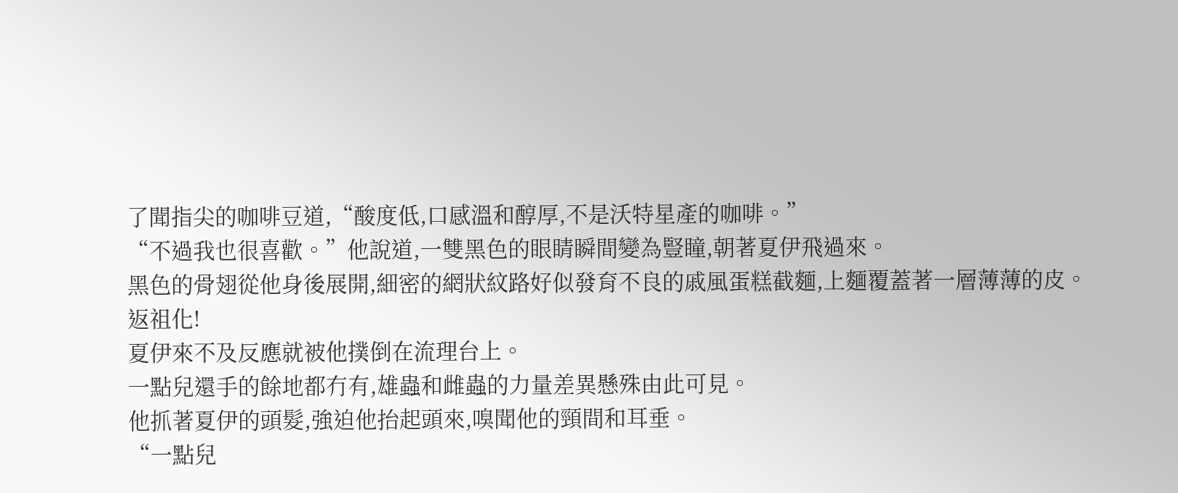了聞指尖的咖啡豆道,“酸度低,口感溫和醇厚,不是沃特星產的咖啡。”
“不過我也很喜歡。”他說道,一雙黑色的眼睛瞬間變為豎瞳,朝著夏伊飛過來。
黑色的骨翅從他身後展開,細密的網狀紋路好似發育不良的戚風蛋糕截麵,上麵覆蓋著一層薄薄的皮。
返祖化!
夏伊來不及反應就被他撲倒在流理台上。
一點兒還手的餘地都冇有,雄蟲和雌蟲的力量差異懸殊由此可見。
他抓著夏伊的頭髮,強迫他抬起頭來,嗅聞他的頸間和耳垂。
“一點兒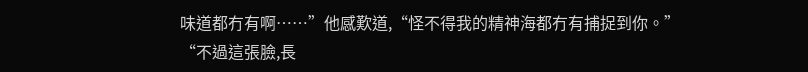味道都冇有啊……”他感歎道,“怪不得我的精神海都冇有捕捉到你。”
“不過這張臉,長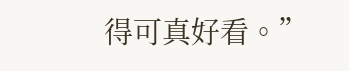得可真好看。”